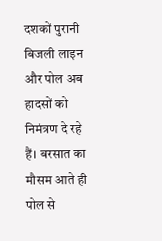दशकों पुरानी बिजली लाइन और पोल अब हादसों को निमंत्रण दे रहे हैं। बरसात का मौसम आते ही पोल से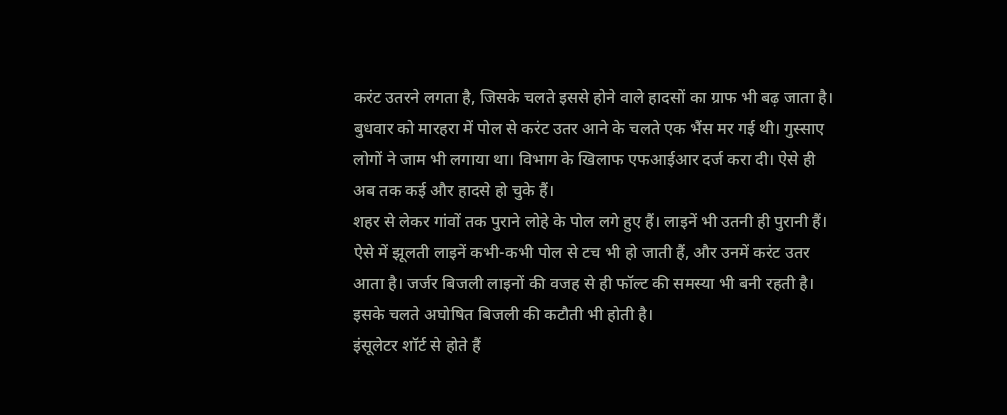करंट उतरने लगता है, जिसके चलते इससे होने वाले हादसों का ग्राफ भी बढ़ जाता है। बुधवार को मारहरा में पोल से करंट उतर आने के चलते एक भैंस मर गई थी। गुस्साए लोगों ने जाम भी लगाया था। विभाग के खिलाफ एफआईआर दर्ज करा दी। ऐसे ही अब तक कई और हादसे हो चुके हैं।
शहर से लेकर गांवों तक पुराने लोहे के पोल लगे हुए हैं। लाइनें भी उतनी ही पुरानी हैं। ऐसे में झूलती लाइनें कभी-कभी पोल से टच भी हो जाती हैं, और उनमें करंट उतर आता है। जर्जर बिजली लाइनों की वजह से ही फॉल्ट की समस्या भी बनी रहती है। इसके चलते अघोषित बिजली की कटौती भी होती है।
इंसूलेटर शॉर्ट से होते हैं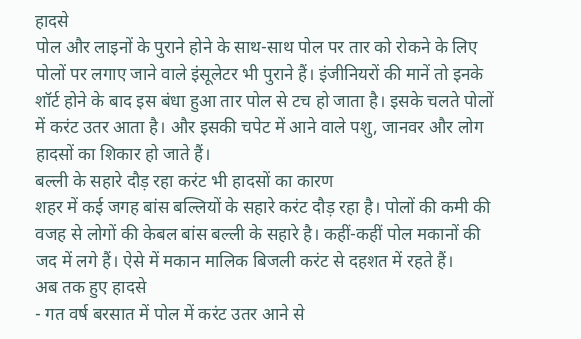हादसे
पोल और लाइनों के पुराने होने के साथ-साथ पोल पर तार को रोकने के लिए पोलों पर लगाए जाने वाले इंसूलेटर भी पुराने हैं। इंजीनियरों की मानें तो इनके शॉर्ट होने के बाद इस बंधा हुआ तार पोल से टच हो जाता है। इसके चलते पोलों में करंट उतर आता है। और इसकी चपेट में आने वाले पशु, जानवर और लोग हादसों का शिकार हो जाते हैं।
बल्ली के सहारे दौड़ रहा करंट भी हादसों का कारण
शहर में कई जगह बांस बल्लियों के सहारे करंट दौड़ रहा है। पोलों की कमी की वजह से लोगों की केबल बांस बल्ली के सहारे है। कहीं-कहीं पोल मकानों की जद में लगे हैं। ऐसे में मकान मालिक बिजली करंट से दहशत में रहते हैं।
अब तक हुए हादसे
- गत वर्ष बरसात में पोल में करंट उतर आने से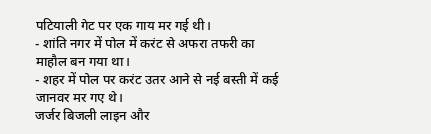पटियाली गेट पर एक गाय मर गई थी।
- शांति नगर में पोल में करंट से अफरा तफरी का माहौल बन गया था।
- शहर में पोल पर करंट उतर आने से नई बस्ती में कई जानवर मर गए थे।
जर्जर बिजली लाइन और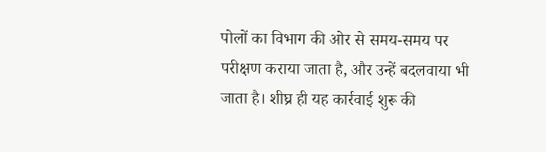पोलों का विभाग की ओर से समय-समय पर परीक्षण कराया जाता है, और उन्हें बदलवाया भी जाता है। शीघ्र ही यह कार्रवाई शुरू की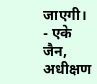जाएगी।
- एके जैन, अधीक्षण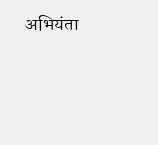अभियंता